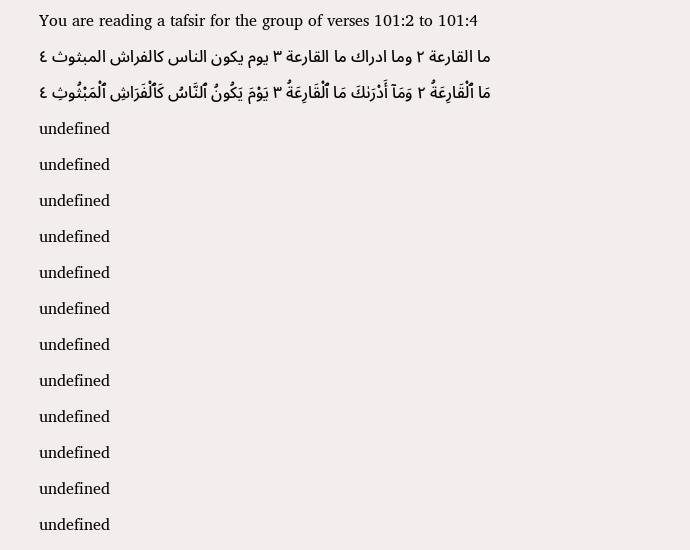You are reading a tafsir for the group of verses 101:2 to 101:4
ما القارعة ٢ وما ادراك ما القارعة ٣ يوم يكون الناس كالفراش المبثوث ٤
مَا ٱلْقَارِعَةُ ٢ وَمَآ أَدْرَىٰكَ مَا ٱلْقَارِعَةُ ٣ يَوْمَ يَكُونُ ٱلنَّاسُ كَٱلْفَرَاشِ ٱلْمَبْثُوثِ ٤
undefined
undefined
undefined
undefined
undefined
undefined
undefined
undefined
undefined
undefined
undefined
undefined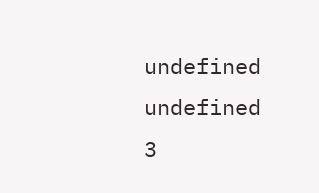undefined
undefined
3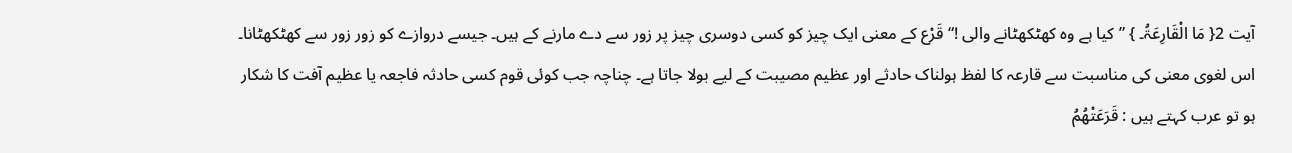آیت 2{ مَا الْقَارِعَۃُ۔ } ”کیا ہے وہ کھٹکھٹانے والی !“ قَرْع کے معنی ایک چیز کو کسی دوسری چیز پر زور سے دے مارنے کے ہیں۔ جیسے دروازے کو زور زور سے کھٹکھٹانا۔ اس لغوی معنی کی مناسبت سے قارعہ کا لفظ ہولناک حادثے اور عظیم مصیبت کے لیے بولا جاتا ہے۔ چناچہ جب کوئی قوم کسی حادثہ فاجعہ یا عظیم آفت کا شکار ہو تو عرب کہتے ہیں : قَرَعَتْھُمُ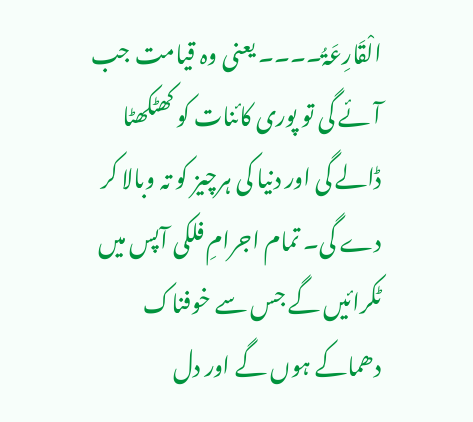الْقَارِعَۃُ۔۔۔۔ یعنی وہ قیامت جب آئے گی تو پوری کائنات کو کھٹکھٹا ڈالے گی اور دنیا کی ہرچیز کو تہ وبالا کر دے گی۔ تمام اجرامِ فلکی آپس میں ٹکرائیں گے جس سے خوفناک دھماکے ہوں گے اور دل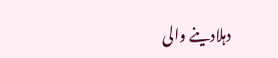دہلادینے والی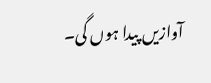آوازیں پیدا ہوں گی۔